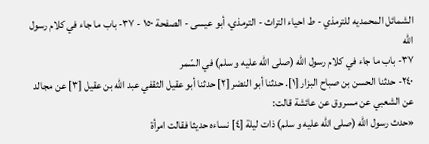الشمائل المحمديه للترمذي - ط احياء التراث - الترمذي، أبو عيسى - الصفحة ١٥٠ - ٣٧- باب ما جاء في كلام رسول اللّه
٣٧- باب ما جاء في كلام رسول اللّه (صلى اللّه عليه و سلم) في السّمر
٢٤٠- حدثنا الحسن بن صباح البزار [١]. حدثنا أبو النضر [٢] حدثنا أبو عقيل الثقفي عبد اللّه بن عقيل [٣] عن مجالد عن الشعبي عن مسروق عن عائشة قالت:
«حدث رسول اللّه (صلى اللّه عليه و سلم) ذات ليلة [٤] نساءه حديثا فقالت امرأة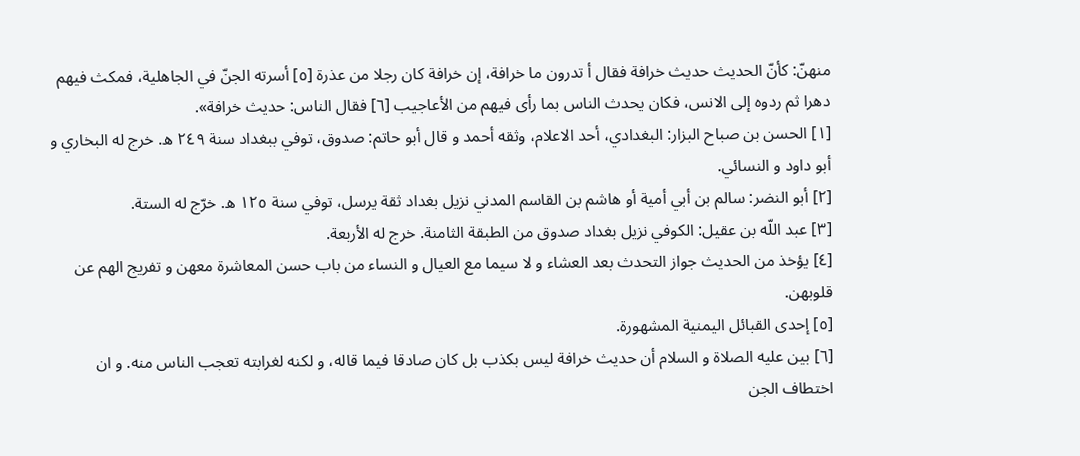منهنّ: كأنّ الحديث حديث خرافة فقال أ تدرون ما خرافة، إن خرافة كان رجلا من عذرة [٥] أسرته الجنّ في الجاهلية، فمكث فيهم دهرا ثم ردوه إلى الانس، فكان يحدث الناس بما رأى فيهم من الأعاجيب [٦] فقال الناس: حديث خرافة».
[١] الحسن بن صباح البزار: البغدادي، أحد الاعلام، وثقه أحمد و قال أبو حاتم: صدوق، توفي ببغداد سنة ٢٤٩ ه. خرج له البخاري و أبو داود و النسائي.
[٢] أبو النضر: سالم بن أبي أمية أو هاشم بن القاسم المدني نزيل بغداد ثقة يرسل، توفي سنة ١٢٥ ه. خرّج له الستة.
[٣] عبد اللّه بن عقيل: الكوفي نزيل بغداد صدوق من الطبقة الثامنة. خرج له الأربعة.
[٤] يؤخذ من الحديث جواز التحدث بعد العشاء و لا سيما مع العيال و النساء من باب حسن المعاشرة معهن و تفريج الهم عن قلوبهن.
[٥] إحدى القبائل اليمنية المشهورة.
[٦] بين عليه الصلاة و السلام أن حديث خرافة ليس بكذب بل كان صادقا فيما قاله، و لكنه لغرابته تعجب الناس منه. و ان اختطاف الجن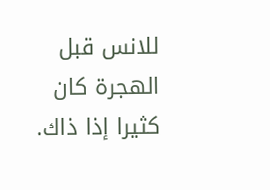للانس قبل الهجرة كان كثيرا إذا ذاك.